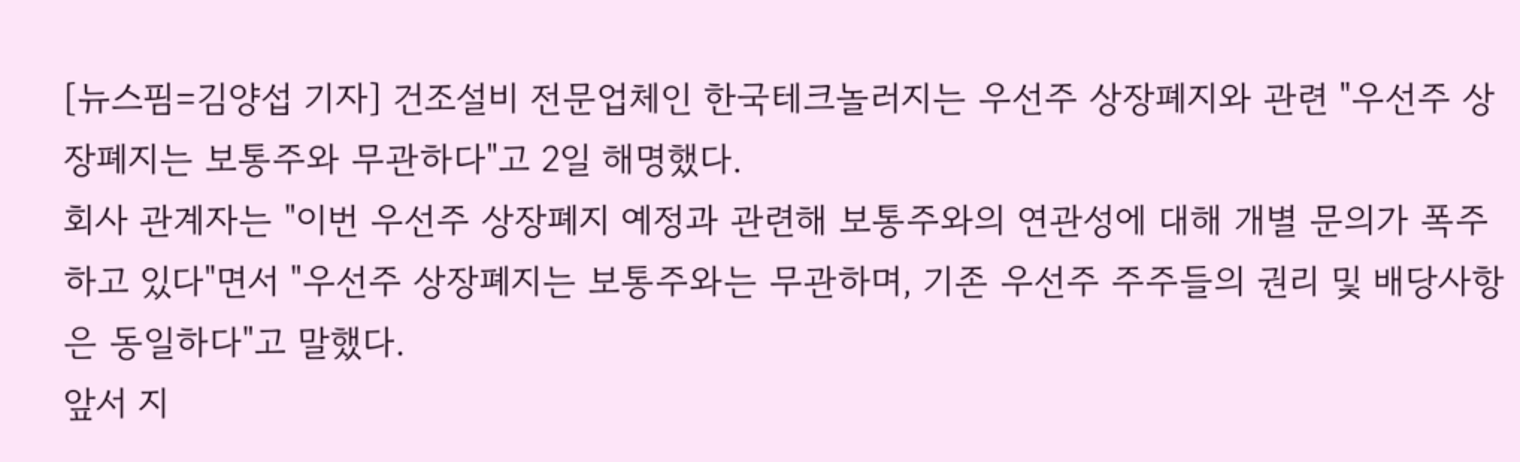[뉴스핌=김양섭 기자] 건조설비 전문업체인 한국테크놀러지는 우선주 상장폐지와 관련 "우선주 상장폐지는 보통주와 무관하다"고 2일 해명했다.
회사 관계자는 "이번 우선주 상장폐지 예정과 관련해 보통주와의 연관성에 대해 개별 문의가 폭주하고 있다"면서 "우선주 상장폐지는 보통주와는 무관하며, 기존 우선주 주주들의 권리 및 배당사항은 동일하다"고 말했다.
앞서 지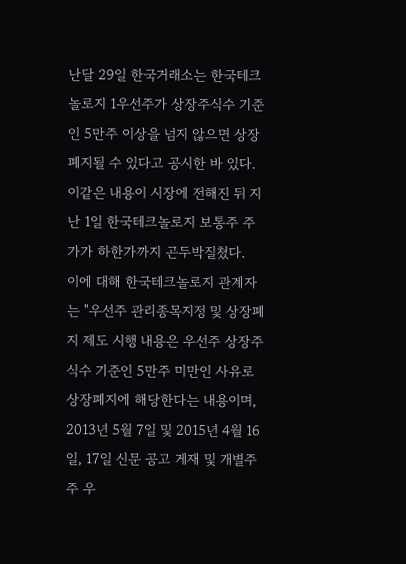난달 29일 한국거래소는 한국테크놀로지 1우선주가 상장주식수 기준인 5만주 이상을 넘지 않으면 상장폐지될 수 있다고 공시한 바 있다. 이같은 내용이 시장에 전해진 뒤 지난 1일 한국테크놀로지 보통주 주가가 하한가까지 곤두박질쳤다.
이에 대해 한국테크놀로지 관계자는 "우선주 관리종목지정 및 상장폐지 제도 시행 내용은 우선주 상장주식수 기준인 5만주 미만인 사유로 상장폐지에 해당한다는 내용이며, 2013년 5월 7일 및 2015년 4월 16일, 17일 신문 공고 게재 및 개별주주 우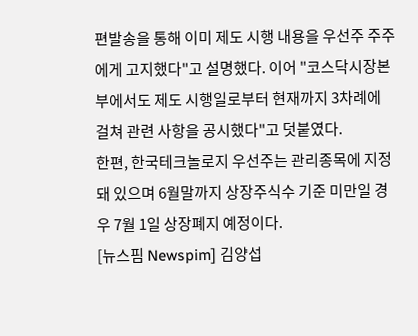편발송을 통해 이미 제도 시행 내용을 우선주 주주에게 고지했다"고 설명했다. 이어 "코스닥시장본부에서도 제도 시행일로부터 현재까지 3차례에 걸쳐 관련 사항을 공시했다"고 덧붙였다.
한편, 한국테크놀로지 우선주는 관리종목에 지정돼 있으며 6월말까지 상장주식수 기준 미만일 경우 7월 1일 상장폐지 예정이다.
[뉴스핌 Newspim] 김양섭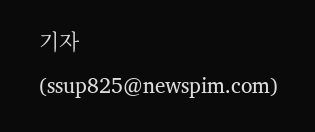기자 (ssup825@newspim.com)